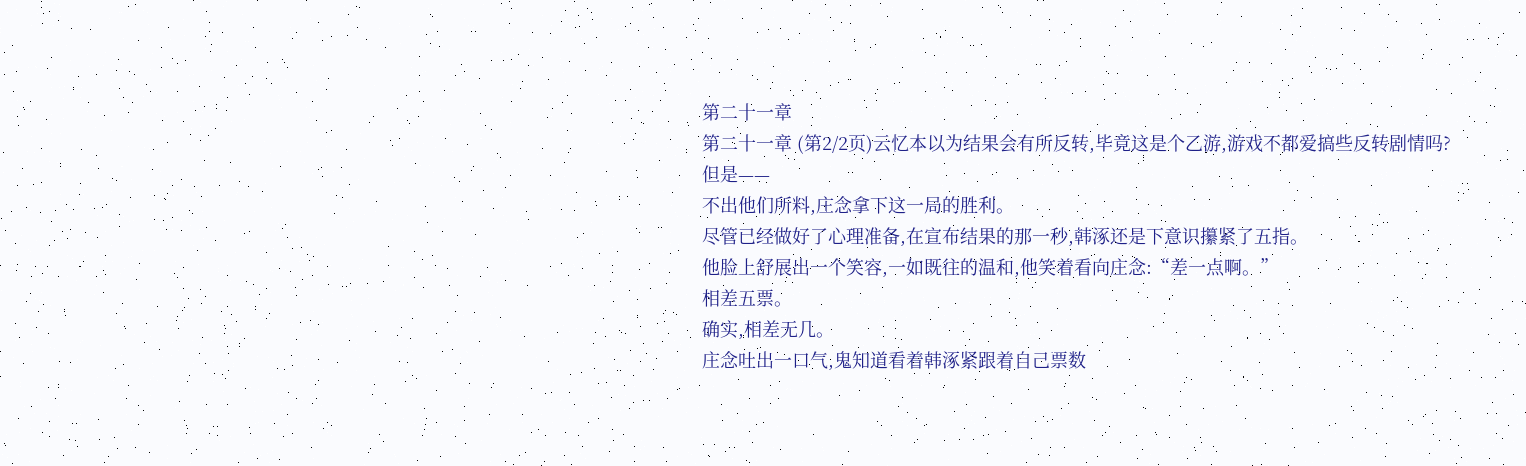第二十一章
第二十一章 (第2/2页)云忆本以为结果会有所反转,毕竟这是个乙游,游戏不都爱搞些反转剧情吗?
但是——
不出他们所料,庄念拿下这一局的胜利。
尽管已经做好了心理准备,在宣布结果的那一秒,韩涿还是下意识攥紧了五指。
他脸上舒展出一个笑容,一如既往的温和,他笑着看向庄念:“差一点啊。”
相差五票。
确实,相差无几。
庄念吐出一口气,鬼知道看着韩涿紧跟着自己票数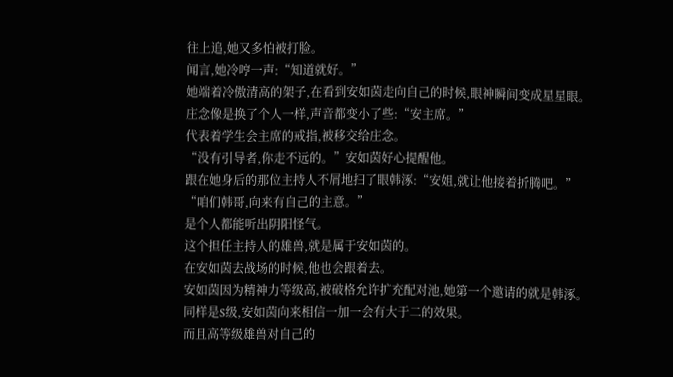往上追,她又多怕被打脸。
闻言,她冷哼一声:“知道就好。”
她端着冷傲清高的架子,在看到安如茵走向自己的时候,眼神瞬间变成星星眼。
庄念像是换了个人一样,声音都变小了些:“安主席。”
代表着学生会主席的戒指,被移交给庄念。
“没有引导者,你走不远的。”安如茵好心提醒他。
跟在她身后的那位主持人不屑地扫了眼韩涿:“安姐,就让他接着折腾吧。”
“咱们韩哥,向来有自己的主意。”
是个人都能听出阴阳怪气。
这个担任主持人的雄兽,就是属于安如茵的。
在安如茵去战场的时候,他也会跟着去。
安如茵因为精神力等级高,被破格允许扩充配对池,她第一个邀请的就是韩涿。
同样是S级,安如茵向来相信一加一会有大于二的效果。
而且高等级雄兽对自己的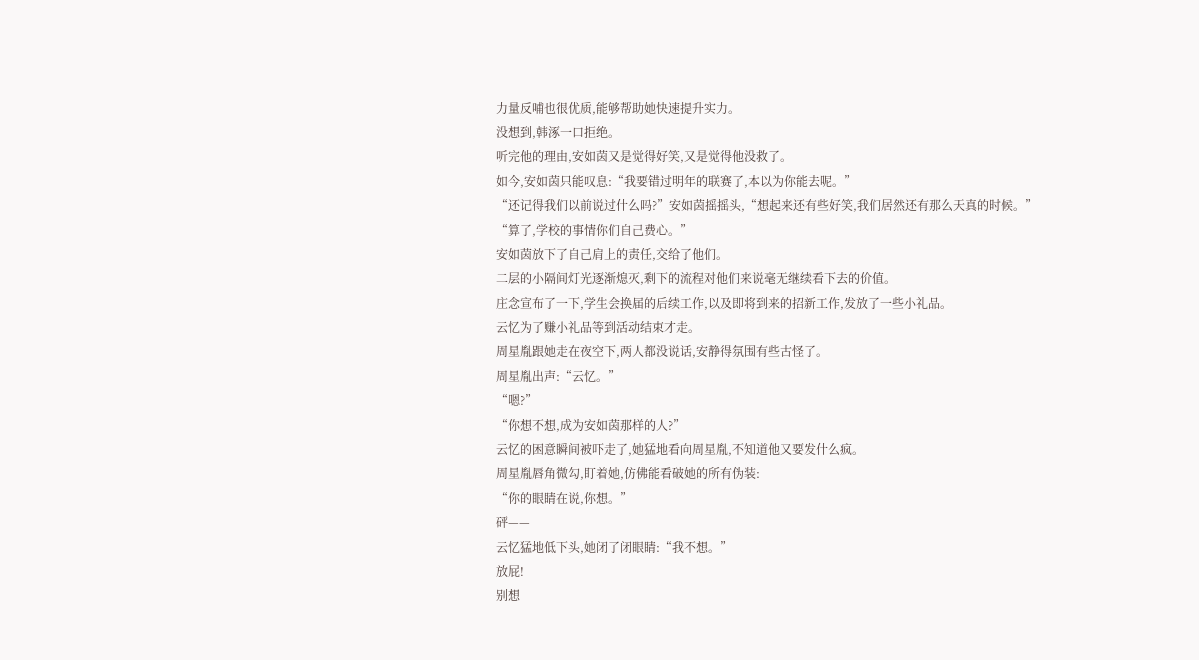力量反哺也很优质,能够帮助她快速提升实力。
没想到,韩涿一口拒绝。
听完他的理由,安如茵又是觉得好笑,又是觉得他没救了。
如今,安如茵只能叹息:“我要错过明年的联赛了,本以为你能去呢。”
“还记得我们以前说过什么吗?”安如茵摇摇头,“想起来还有些好笑,我们居然还有那么天真的时候。”
“算了,学校的事情你们自己费心。”
安如茵放下了自己肩上的责任,交给了他们。
二层的小隔间灯光逐渐熄灭,剩下的流程对他们来说毫无继续看下去的价值。
庄念宣布了一下,学生会换届的后续工作,以及即将到来的招新工作,发放了一些小礼品。
云忆为了赚小礼品等到活动结束才走。
周星胤跟她走在夜空下,两人都没说话,安静得氛围有些古怪了。
周星胤出声:“云忆。”
“嗯?”
“你想不想,成为安如茵那样的人?”
云忆的困意瞬间被吓走了,她猛地看向周星胤,不知道他又要发什么疯。
周星胤唇角微勾,盯着她,仿佛能看破她的所有伪装:
“你的眼睛在说,你想。”
砰——
云忆猛地低下头,她闭了闭眼睛:“我不想。”
放屁!
别想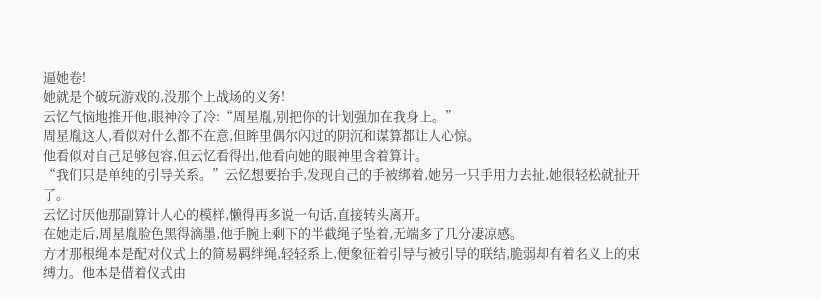逼她卷!
她就是个破玩游戏的,没那个上战场的义务!
云忆气恼地推开他,眼神冷了冷:“周星胤,别把你的计划强加在我身上。”
周星胤这人,看似对什么都不在意,但眸里偶尔闪过的阴沉和谋算都让人心惊。
他看似对自己足够包容,但云忆看得出,他看向她的眼神里含着算计。
“我们只是单纯的引导关系。”云忆想要抬手,发现自己的手被绑着,她另一只手用力去扯,她很轻松就扯开了。
云忆讨厌他那副算计人心的模样,懒得再多说一句话,直接转头离开。
在她走后,周星胤脸色黑得滴墨,他手腕上剩下的半截绳子坠着,无端多了几分凄凉感。
方才那根绳本是配对仪式上的简易羁绊绳,轻轻系上,便象征着引导与被引导的联结,脆弱却有着名义上的束缚力。他本是借着仪式由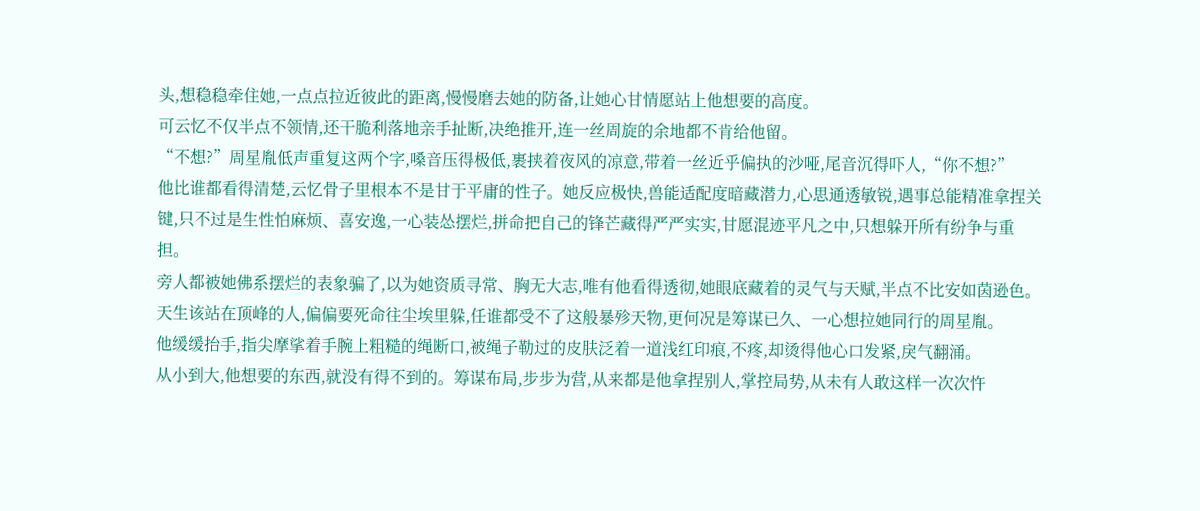头,想稳稳牵住她,一点点拉近彼此的距离,慢慢磨去她的防备,让她心甘情愿站上他想要的高度。
可云忆不仅半点不领情,还干脆利落地亲手扯断,决绝推开,连一丝周旋的余地都不肯给他留。
“不想?”周星胤低声重复这两个字,嗓音压得极低,裹挟着夜风的凉意,带着一丝近乎偏执的沙哑,尾音沉得吓人,“你不想?”
他比谁都看得清楚,云忆骨子里根本不是甘于平庸的性子。她反应极快,兽能适配度暗藏潜力,心思通透敏锐,遇事总能精准拿捏关键,只不过是生性怕麻烦、喜安逸,一心装怂摆烂,拼命把自己的锋芒藏得严严实实,甘愿混迹平凡之中,只想躲开所有纷争与重担。
旁人都被她佛系摆烂的表象骗了,以为她资质寻常、胸无大志,唯有他看得透彻,她眼底藏着的灵气与天赋,半点不比安如茵逊色。
天生该站在顶峰的人,偏偏要死命往尘埃里躲,任谁都受不了这般暴殄天物,更何况是筹谋已久、一心想拉她同行的周星胤。
他缓缓抬手,指尖摩挲着手腕上粗糙的绳断口,被绳子勒过的皮肤泛着一道浅红印痕,不疼,却烫得他心口发紧,戾气翻涌。
从小到大,他想要的东西,就没有得不到的。筹谋布局,步步为营,从来都是他拿捏别人,掌控局势,从未有人敢这样一次次忤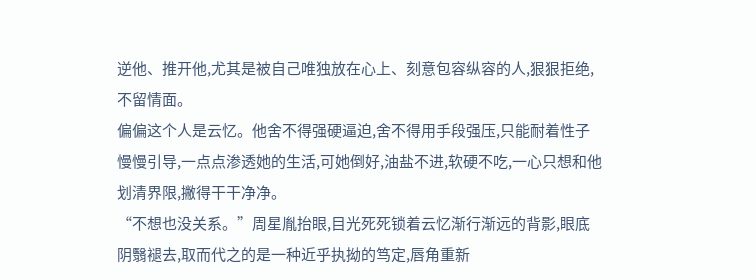逆他、推开他,尤其是被自己唯独放在心上、刻意包容纵容的人,狠狠拒绝,不留情面。
偏偏这个人是云忆。他舍不得强硬逼迫,舍不得用手段强压,只能耐着性子慢慢引导,一点点渗透她的生活,可她倒好,油盐不进,软硬不吃,一心只想和他划清界限,撇得干干净净。
“不想也没关系。”周星胤抬眼,目光死死锁着云忆渐行渐远的背影,眼底阴翳褪去,取而代之的是一种近乎执拗的笃定,唇角重新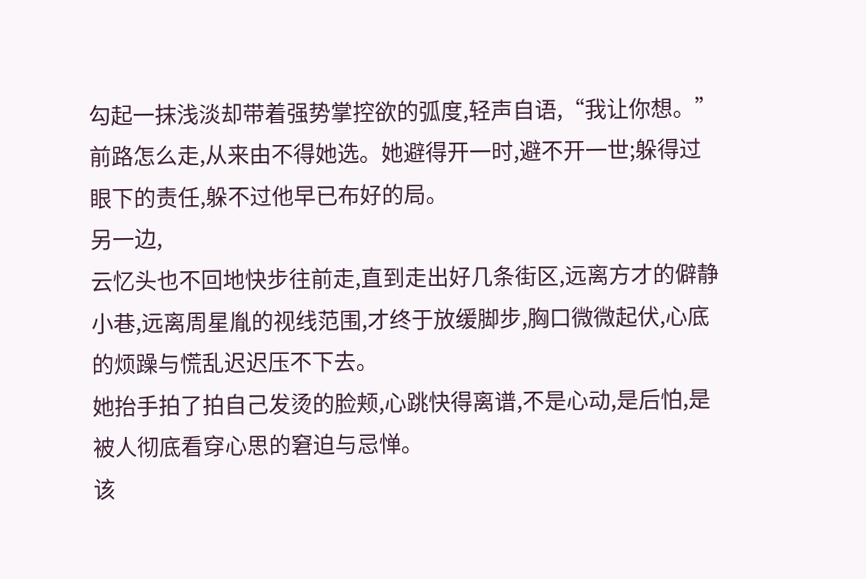勾起一抹浅淡却带着强势掌控欲的弧度,轻声自语,“我让你想。”
前路怎么走,从来由不得她选。她避得开一时,避不开一世;躲得过眼下的责任,躲不过他早已布好的局。
另一边,
云忆头也不回地快步往前走,直到走出好几条街区,远离方才的僻静小巷,远离周星胤的视线范围,才终于放缓脚步,胸口微微起伏,心底的烦躁与慌乱迟迟压不下去。
她抬手拍了拍自己发烫的脸颊,心跳快得离谱,不是心动,是后怕,是被人彻底看穿心思的窘迫与忌惮。
该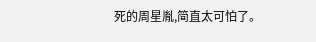死的周星胤,简直太可怕了。